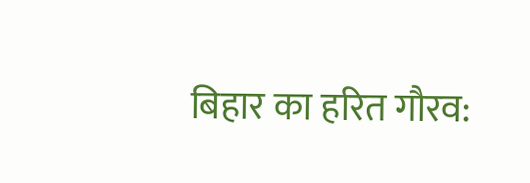बिहार का हरित गौरव: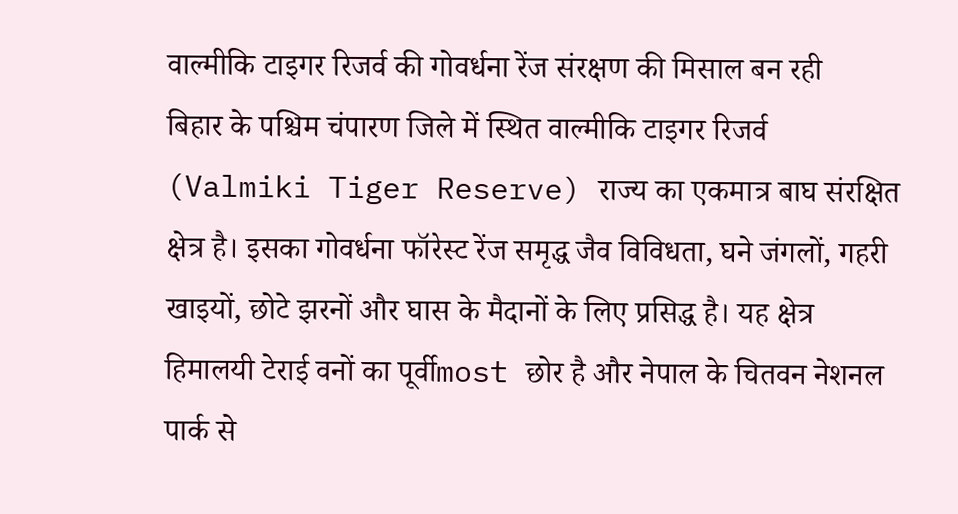वाल्मीकि टाइगर रिजर्व की गोवर्धना रेंज संरक्षण की मिसाल बन रही
बिहार के पश्चिम चंपारण जिले में स्थित वाल्मीकि टाइगर रिजर्व (Valmiki Tiger Reserve) राज्य का एकमात्र बाघ संरक्षित क्षेत्र है। इसका गोवर्धना फॉरेस्ट रेंज समृद्ध जैव विविधता, घने जंगलों, गहरी खाइयों, छोटे झरनों और घास के मैदानों के लिए प्रसिद्ध है। यह क्षेत्र हिमालयी टेराई वनों का पूर्वीmost छोर है और नेपाल के चितवन नेशनल पार्क से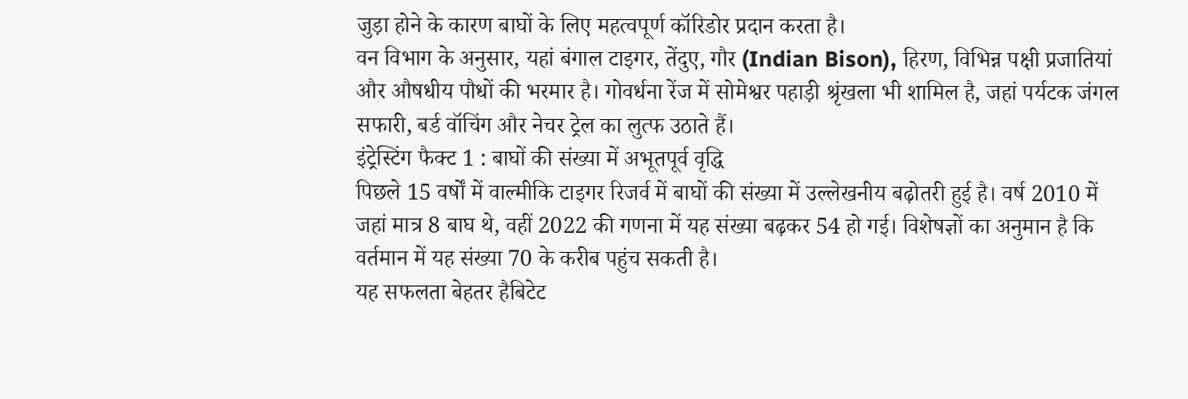जुड़ा होने के कारण बाघों के लिए महत्वपूर्ण कॉरिडोर प्रदान करता है।
वन विभाग के अनुसार, यहां बंगाल टाइगर, तेंदुए, गौर (Indian Bison), हिरण, विभिन्न पक्षी प्रजातियां और औषधीय पौधों की भरमार है। गोवर्धना रेंज में सोमेश्वर पहाड़ी श्रृंखला भी शामिल है, जहां पर्यटक जंगल सफारी, बर्ड वॉचिंग और नेचर ट्रेल का लुत्फ उठाते हैं।
इंट्रेस्टिंग फैक्ट 1 : बाघों की संख्या में अभूतपूर्व वृद्धि
पिछले 15 वर्षों में वाल्मीकि टाइगर रिजर्व में बाघों की संख्या में उल्लेखनीय बढ़ोतरी हुई है। वर्ष 2010 में जहां मात्र 8 बाघ थे, वहीं 2022 की गणना में यह संख्या बढ़कर 54 हो गई। विशेषज्ञों का अनुमान है कि वर्तमान में यह संख्या 70 के करीब पहुंच सकती है।
यह सफलता बेहतर हैबिटेट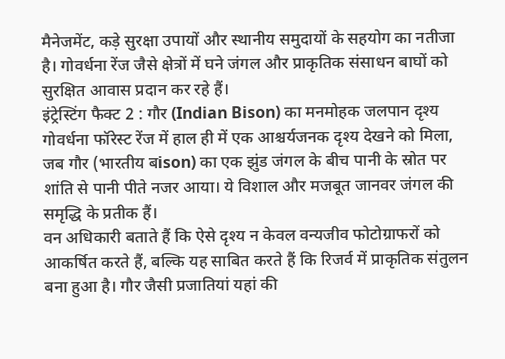मैनेजमेंट, कड़े सुरक्षा उपायों और स्थानीय समुदायों के सहयोग का नतीजा है। गोवर्धना रेंज जैसे क्षेत्रों में घने जंगल और प्राकृतिक संसाधन बाघों को सुरक्षित आवास प्रदान कर रहे हैं।
इंट्रेस्टिंग फैक्ट 2 : गौर (Indian Bison) का मनमोहक जलपान दृश्य
गोवर्धना फॉरेस्ट रेंज में हाल ही में एक आश्चर्यजनक दृश्य देखने को मिला, जब गौर (भारतीय बison) का एक झुंड जंगल के बीच पानी के स्रोत पर शांति से पानी पीते नजर आया। ये विशाल और मजबूत जानवर जंगल की समृद्धि के प्रतीक हैं।
वन अधिकारी बताते हैं कि ऐसे दृश्य न केवल वन्यजीव फोटोग्राफरों को आकर्षित करते हैं, बल्कि यह साबित करते हैं कि रिजर्व में प्राकृतिक संतुलन बना हुआ है। गौर जैसी प्रजातियां यहां की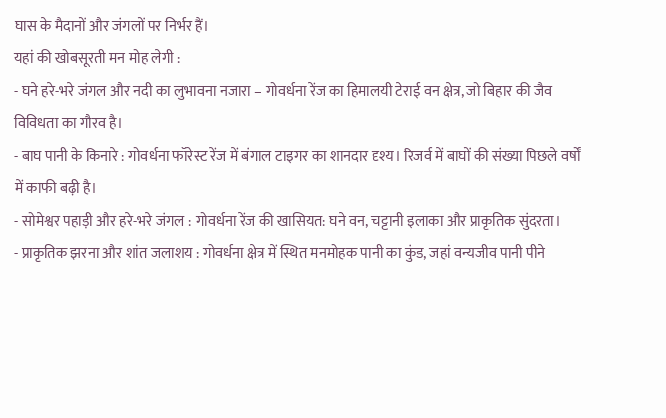घास के मैदानों और जंगलों पर निर्भर हैं।
यहां की खोबसूरती मन मोह लेगी :
- घने हरे-भरे जंगल और नदी का लुभावना नजारा – गोवर्धना रेंज का हिमालयी टेराई वन क्षेत्र, जो बिहार की जैव विविधता का गौरव है।
- बाघ पानी के किनारे : गोवर्धना फॉरेस्ट रेंज में बंगाल टाइगर का शानदार दृश्य। रिजर्व में बाघों की संख्या पिछले वर्षों में काफी बढ़ी है।
- सोमेश्वर पहाड़ी और हरे-भरे जंगल : गोवर्धना रेंज की खासियत: घने वन, चट्टानी इलाका और प्राकृतिक सुंदरता।
- प्राकृतिक झरना और शांत जलाशय : गोवर्धना क्षेत्र में स्थित मनमोहक पानी का कुंड, जहां वन्यजीव पानी पीने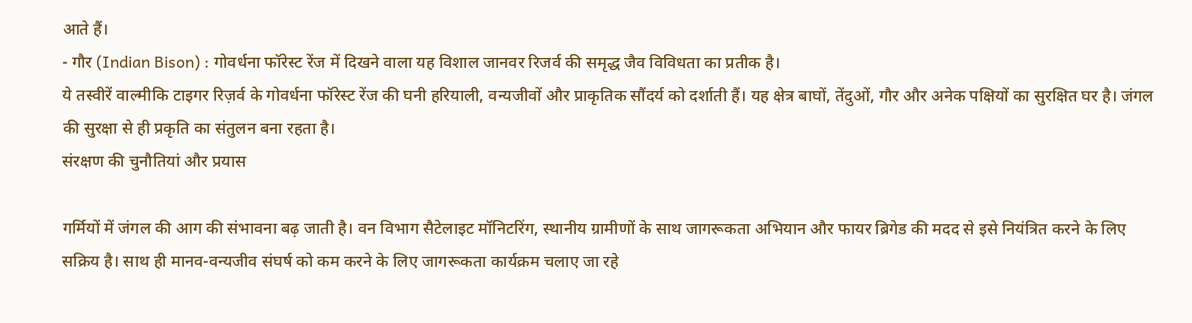आते हैं।
- गौर (Indian Bison) : गोवर्धना फॉरेस्ट रेंज में दिखने वाला यह विशाल जानवर रिजर्व की समृद्ध जैव विविधता का प्रतीक है।
ये तस्वीरें वाल्मीकि टाइगर रिज़र्व के गोवर्धना फॉरेस्ट रेंज की घनी हरियाली, वन्यजीवों और प्राकृतिक सौंदर्य को दर्शाती हैं। यह क्षेत्र बाघों, तेंदुओं, गौर और अनेक पक्षियों का सुरक्षित घर है। जंगल की सुरक्षा से ही प्रकृति का संतुलन बना रहता है।
संरक्षण की चुनौतियां और प्रयास

गर्मियों में जंगल की आग की संभावना बढ़ जाती है। वन विभाग सैटेलाइट मॉनिटरिंग, स्थानीय ग्रामीणों के साथ जागरूकता अभियान और फायर ब्रिगेड की मदद से इसे नियंत्रित करने के लिए सक्रिय है। साथ ही मानव-वन्यजीव संघर्ष को कम करने के लिए जागरूकता कार्यक्रम चलाए जा रहे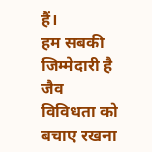हैं।
हम सबकी जिम्मेदारी है जैव विविधता को बचाए रखना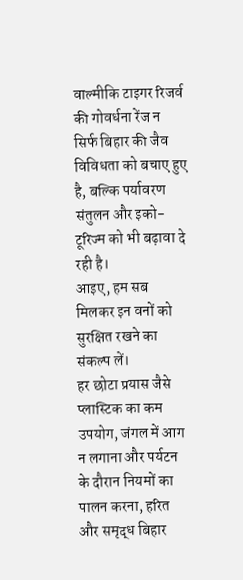वाल्मीकि टाइगर रिजर्व की गोवर्धना रेंज न सिर्फ बिहार की जैव विविधता को बचाए हुए है, बल्कि पर्यावरण संतुलन और इको-टूरिज्म को भी बढ़ावा दे रही है।
आइए, हम सब मिलकर इन वनों को सुरक्षित रखने का संकल्प लें।
हर छोटा प्रयास जैसे प्लास्टिक का कम उपयोग, जंगल में आग न लगाना और पर्यटन के दौरान नियमों का पालन करना, हरित और समृद्ध बिहार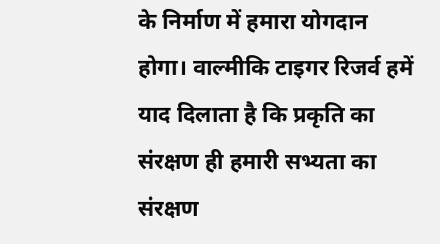के निर्माण में हमारा योगदान होगा। वाल्मीकि टाइगर रिजर्व हमें याद दिलाता है कि प्रकृति का संरक्षण ही हमारी सभ्यता का संरक्षण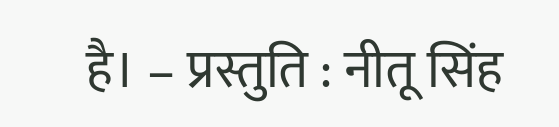है। – प्रस्तुति : नीतू सिंह